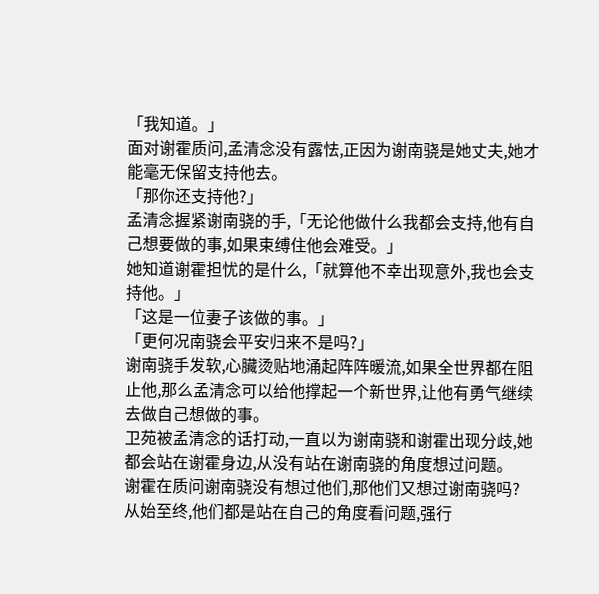「我知道。」
面对谢霍质问,孟清念没有露怯,正因为谢南骁是她丈夫,她才能毫无保留支持他去。
「那你还支持他?」
孟清念握紧谢南骁的手,「无论他做什么我都会支持,他有自己想要做的事,如果束缚住他会难受。」
她知道谢霍担忧的是什么,「就算他不幸出现意外,我也会支持他。」
「这是一位妻子该做的事。」
「更何况南骁会平安归来不是吗?」
谢南骁手发软,心臟烫贴地涌起阵阵暖流,如果全世界都在阻止他,那么孟清念可以给他撑起一个新世界,让他有勇气继续去做自己想做的事。
卫苑被孟清念的话打动,一直以为谢南骁和谢霍出现分歧,她都会站在谢霍身边,从没有站在谢南骁的角度想过问题。
谢霍在质问谢南骁没有想过他们,那他们又想过谢南骁吗?
从始至终,他们都是站在自己的角度看问题,强行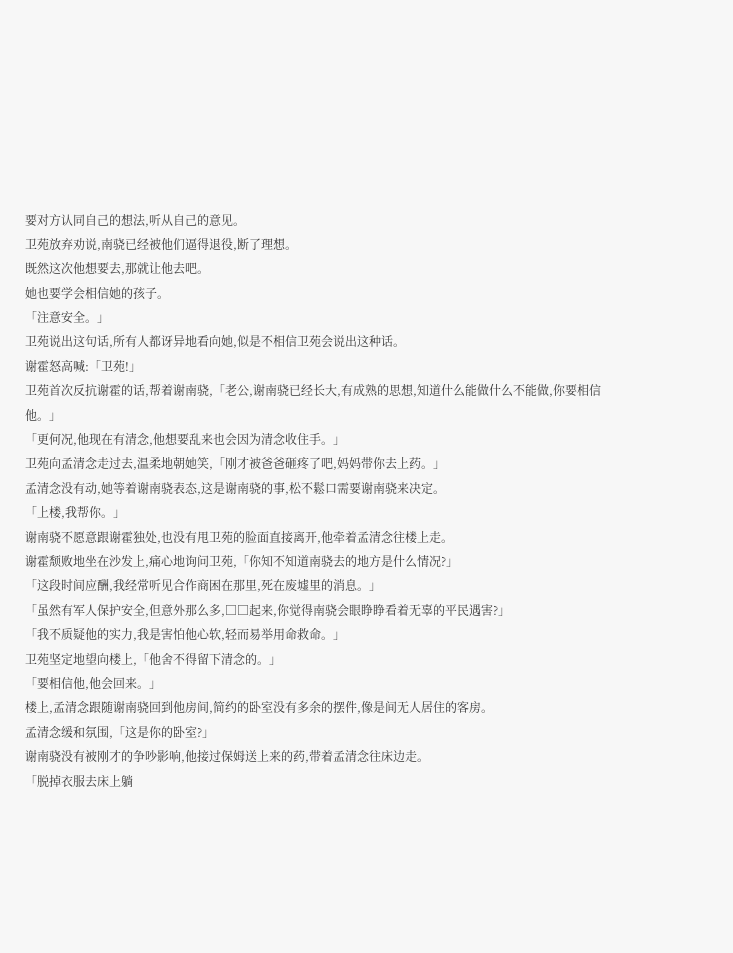要对方认同自己的想法,听从自己的意见。
卫苑放弃劝说,南骁已经被他们逼得退役,断了理想。
既然这次他想要去,那就让他去吧。
她也要学会相信她的孩子。
「注意安全。」
卫苑说出这句话,所有人都讶异地看向她,似是不相信卫苑会说出这种话。
谢霍怒高喊:「卫苑!」
卫苑首次反抗谢霍的话,帮着谢南骁,「老公,谢南骁已经长大,有成熟的思想,知道什么能做什么不能做,你要相信他。」
「更何况,他现在有清念,他想要乱来也会因为清念收住手。」
卫苑向孟清念走过去,温柔地朝她笑,「刚才被爸爸砸疼了吧,妈妈带你去上药。」
孟清念没有动,她等着谢南骁表态,这是谢南骁的事,松不鬆口需要谢南骁来决定。
「上楼,我帮你。」
谢南骁不愿意跟谢霍独处,也没有甩卫苑的脸面直接离开,他牵着孟清念往楼上走。
谢霍颓败地坐在沙发上,痛心地询问卫苑,「你知不知道南骁去的地方是什么情况?」
「这段时间应酬,我经常听见合作商困在那里,死在废墟里的消息。」
「虽然有军人保护安全,但意外那么多,□□起来,你觉得南骁会眼睁睁看着无辜的平民遇害?」
「我不质疑他的实力,我是害怕他心软,轻而易举用命救命。」
卫苑坚定地望向楼上,「他舍不得留下清念的。」
「要相信他,他会回来。」
楼上,孟清念跟随谢南骁回到他房间,简约的卧室没有多余的摆件,像是间无人居住的客房。
孟清念缓和氛围,「这是你的卧室?」
谢南骁没有被刚才的争吵影响,他接过保姆送上来的药,带着孟清念往床边走。
「脱掉衣服去床上躺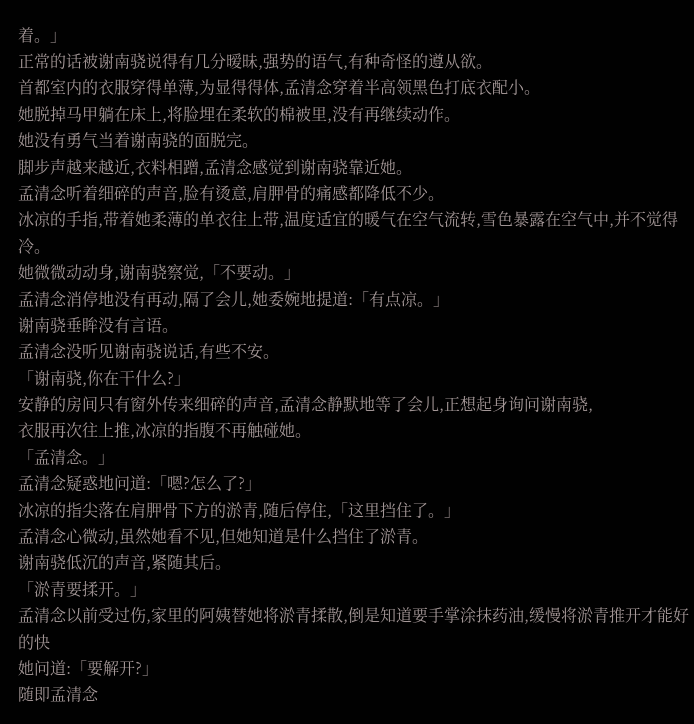着。」
正常的话被谢南骁说得有几分暧昧,强势的语气,有种奇怪的遵从欲。
首都室内的衣服穿得单薄,为显得得体,孟清念穿着半高领黑色打底衣配小。
她脱掉马甲躺在床上,将脸埋在柔软的棉被里,没有再继续动作。
她没有勇气当着谢南骁的面脱完。
脚步声越来越近,衣料相蹭,孟清念感觉到谢南骁靠近她。
孟清念听着细碎的声音,脸有烫意,肩胛骨的痛感都降低不少。
冰凉的手指,带着她柔薄的单衣往上带,温度适宜的暖气在空气流转,雪色暴露在空气中,并不觉得冷。
她微微动动身,谢南骁察觉,「不要动。」
孟清念消停地没有再动,隔了会儿,她委婉地提道:「有点凉。」
谢南骁垂眸没有言语。
孟清念没听见谢南骁说话,有些不安。
「谢南骁,你在干什么?」
安静的房间只有窗外传来细碎的声音,孟清念静默地等了会儿,正想起身询问谢南骁,
衣服再次往上推,冰凉的指腹不再触碰她。
「孟清念。」
孟清念疑惑地问道:「嗯?怎么了?」
冰凉的指尖落在肩胛骨下方的淤青,随后停住,「这里挡住了。」
孟清念心微动,虽然她看不见,但她知道是什么挡住了淤青。
谢南骁低沉的声音,紧随其后。
「淤青要揉开。」
孟清念以前受过伤,家里的阿姨替她将淤青揉散,倒是知道要手掌涂抹药油,缓慢将淤青推开才能好的快
她问道:「要解开?」
随即孟清念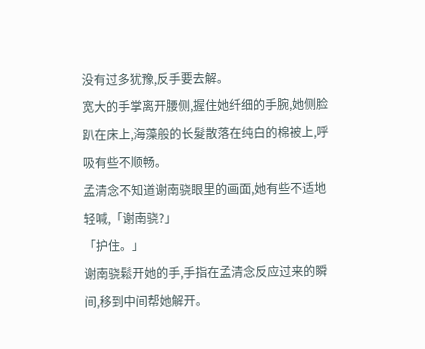没有过多犹豫,反手要去解。
宽大的手掌离开腰侧,握住她纤细的手腕,她侧脸趴在床上,海藻般的长髮散落在纯白的棉被上,呼吸有些不顺畅。
孟清念不知道谢南骁眼里的画面,她有些不适地轻喊,「谢南骁?」
「护住。」
谢南骁鬆开她的手,手指在孟清念反应过来的瞬间,移到中间帮她解开。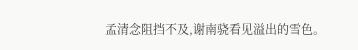孟清念阻挡不及,谢南骁看见溢出的雪色。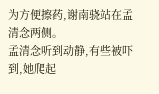为方便擦药,谢南骁站在孟清念两侧。
孟清念听到动静,有些被吓到,她爬起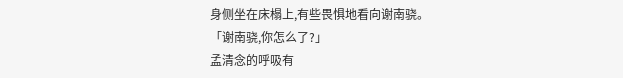身侧坐在床榻上,有些畏惧地看向谢南骁。
「谢南骁,你怎么了?」
孟清念的呼吸有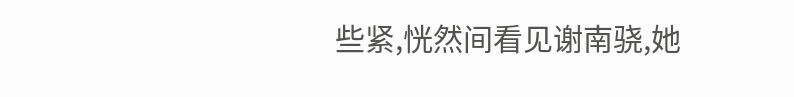些紧,恍然间看见谢南骁,她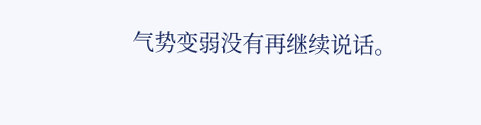气势变弱没有再继续说话。